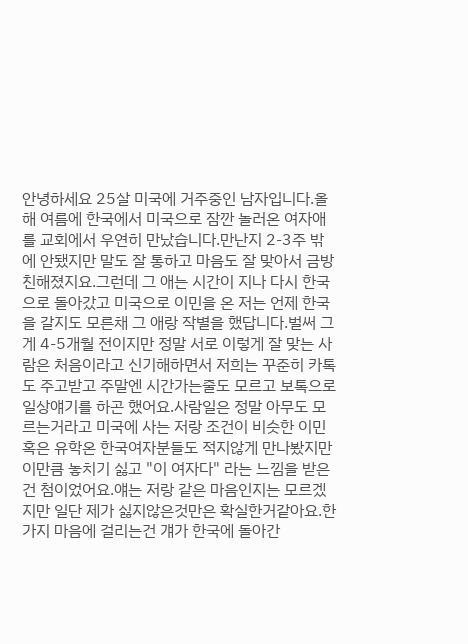안녕하세요 25살 미국에 거주중인 남자입니다.올해 여름에 한국에서 미국으로 잠깐 놀러온 여자애를 교회에서 우연히 만났습니다.만난지 2-3주 밖에 안됐지만 말도 잘 통하고 마음도 잘 맞아서 금방 친해졌지요.그런데 그 애는 시간이 지나 다시 한국으로 돌아갔고 미국으로 이민을 온 저는 언제 한국을 갈지도 모른채 그 애랑 작별을 했답니다.벌써 그게 4-5개월 전이지만 정말 서로 이렇게 잘 맞는 사람은 처음이라고 신기해하면서 저희는 꾸준히 카톡도 주고받고 주말엔 시간가는줄도 모르고 보톡으로 일상얘기를 하곤 했어요.사람일은 정말 아무도 모르는거라고 미국에 사는 저랑 조건이 비슷한 이민 혹은 유학온 한국여자분들도 적지않게 만나봤지만 이만큼 놓치기 싫고 "이 여자다" 라는 느낌을 받은건 첨이었어요.얘는 저랑 같은 마음인지는 모르겠지만 일단 제가 싫지않은것만은 확실한거같아요.한가지 마음에 걸리는건 걔가 한국에 돌아간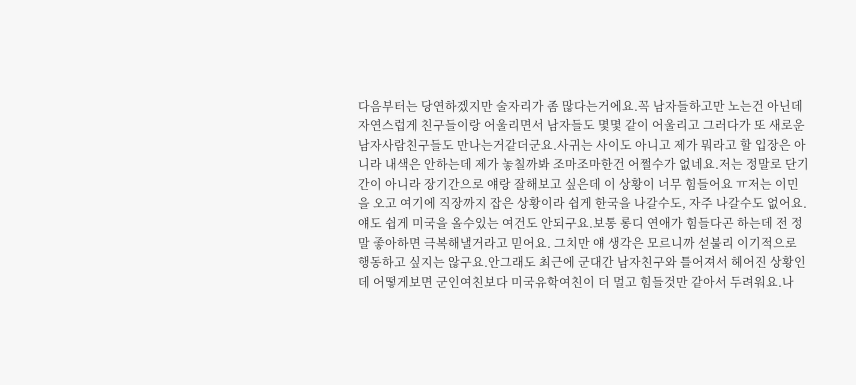다음부터는 당연하겠지만 술자리가 좀 많다는거에요.꼭 남자들하고만 노는건 아닌데 자연스럽게 친구들이랑 어울리면서 남자들도 몇몇 같이 어울리고 그러다가 또 새로운 남자사람친구들도 만나는거같더군요.사귀는 사이도 아니고 제가 뭐라고 할 입장은 아니라 내색은 안하는데 제가 놓칠까봐 조마조마한건 어쩔수가 없네요.저는 정말로 단기간이 아니라 장기간으로 얘랑 잘해보고 싶은데 이 상황이 너무 힘들어요 ㅠ저는 이민을 오고 여기에 직장까지 잡은 상황이라 쉽게 한국을 나갈수도, 자주 나갈수도 없어요. 얘도 쉽게 미국을 올수있는 여건도 안되구요.보통 롱디 연애가 힘들다곤 하는데 전 정말 좋아하면 극복해낼거라고 믿어요. 그치만 얘 생각은 모르니까 섣불리 이기적으로 행동하고 싶지는 않구요.안그래도 최근에 군대간 남자친구와 틀어져서 헤어진 상황인데 어떻게보면 군인여친보다 미국유학여친이 더 멀고 힘들것만 같아서 두려워요.나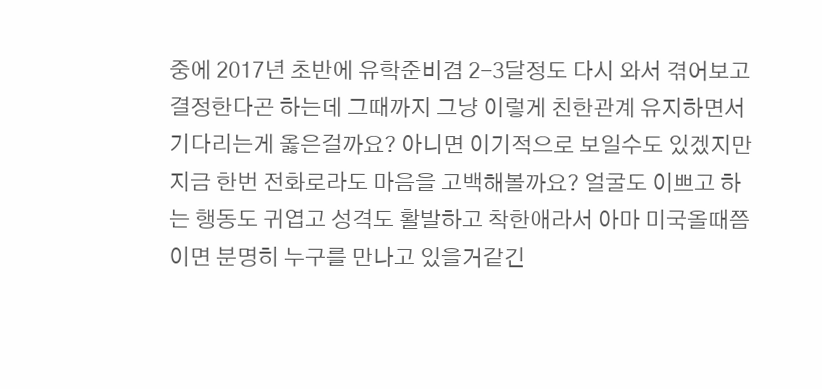중에 2017년 초반에 유학준비겸 2-3달정도 다시 와서 겪어보고 결정한다곤 하는데 그때까지 그냥 이렇게 친한관계 유지하면서 기다리는게 옳은걸까요? 아니면 이기적으로 보일수도 있겠지만 지금 한번 전화로라도 마음을 고백해볼까요? 얼굴도 이쁘고 하는 행동도 귀엽고 성격도 활발하고 착한애라서 아마 미국올때쯤이면 분명히 누구를 만나고 있을거같긴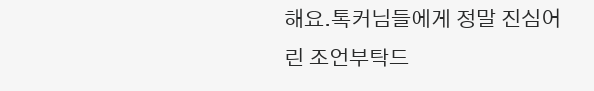해요.톡커님들에게 정말 진심어린 조언부탁드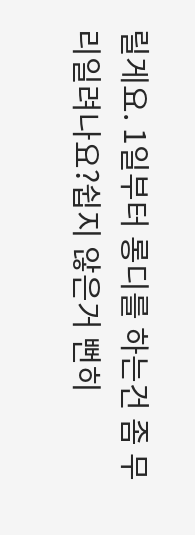릴게요. 1일부터 롱디를 하는건 좀 무리일려나요?쉽지 않은거 뻔히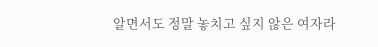알면서도 정말 놓치고 싶지 않은 여자라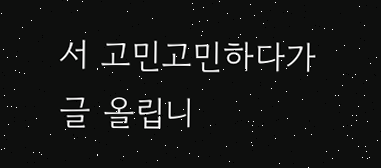서 고민고민하다가 글 올립니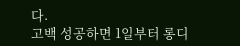다.
고백 성공하면 1일부터 롱디